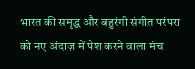भारत की समृद्ध और बहुरंगी संगीत परंपरा को नए अंदाज़ में पेश करने वाला मंच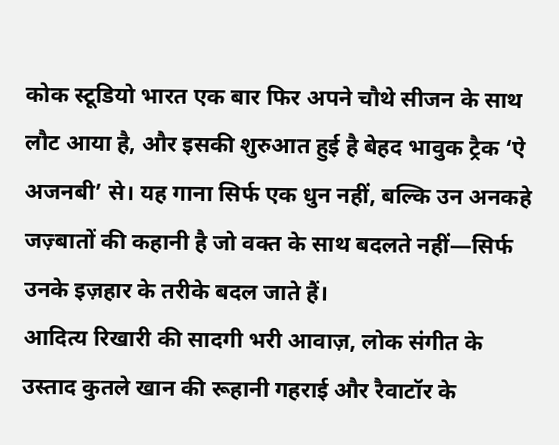कोक स्टूडियो भारत एक बार फिर अपने चौथे सीजन के साथ लौट आया है, और इसकी शुरुआत हुई है बेहद भावुक ट्रैक ‘ऐ अजनबी’ से। यह गाना सिर्फ एक धुन नहीं, बल्कि उन अनकहे जज़्बातों की कहानी है जो वक्त के साथ बदलते नहीं—सिर्फ उनके इज़हार के तरीके बदल जाते हैं।
आदित्य रिखारी की सादगी भरी आवाज़, लोक संगीत के उस्ताद कुतले खान की रूहानी गहराई और रैवाटॉर के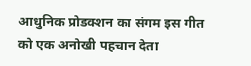आधुनिक प्रोडक्शन का संगम इस गीत को एक अनोखी पहचान देता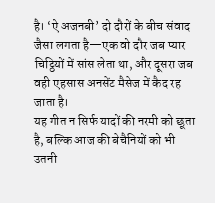है। ‘ऐ अजनबी’ दो दौरों के बीच संवाद जैसा लगता है—एक वो दौर जब प्यार चिट्ठियों में सांस लेता था, और दूसरा जब वही एहसास अनसेंट मैसेज में कैद रह जाता है।
यह गीत न सिर्फ यादों की नरमी को छूता है, बल्कि आज की बेचैनियों को भी उतनी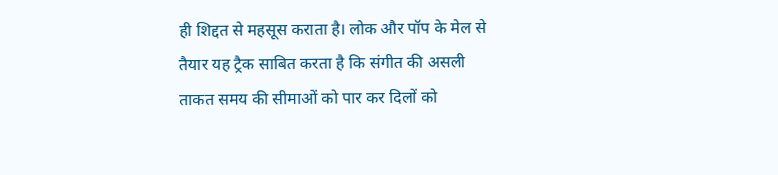ही शिद्दत से महसूस कराता है। लोक और पॉप के मेल से तैयार यह ट्रैक साबित करता है कि संगीत की असली ताकत समय की सीमाओं को पार कर दिलों को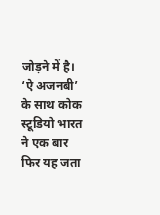जोड़ने में है। ‘ऐ अजनबी’ के साथ कोक स्टूडियो भारत ने एक बार फिर यह जता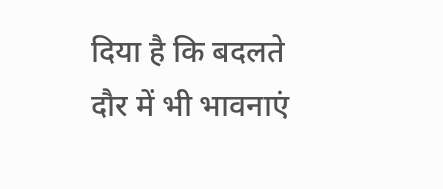दिया है कि बदलते दौर में भी भावनाएं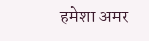हमेशा अमर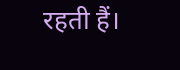रहती हैं।